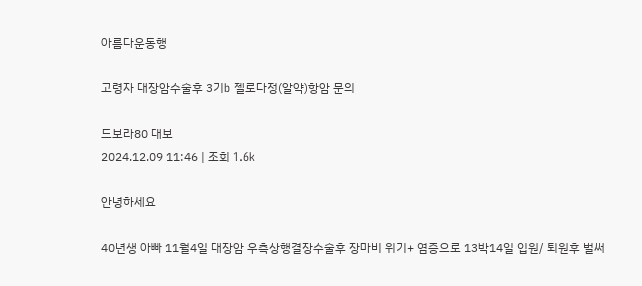아름다운동행

고령자 대장암수술후 3기b 젤로다정(알약)항암 문의

드보라80 대보
2024.12.09 11:46 | 조회 1.6k

안녕하세요

40년생 아빠 11월4일 대장암 우측상행결장수술후 장마비 위기+ 염증으로 13박14일 입원/ 퇴원후 벌써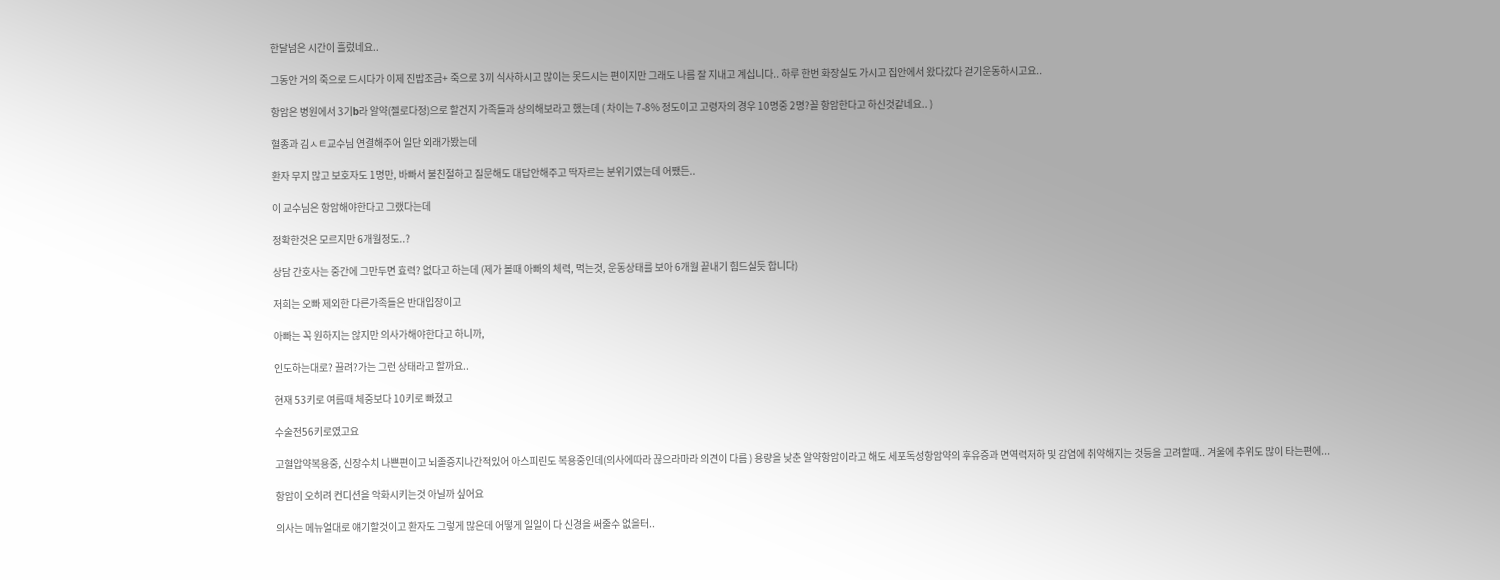한달넘은 시간이 흘렀네요..

그동안 거의 죽으로 드시다가 이제 진밥조금+ 죽으로 3끼 식사하시고 많이는 못드시는 편이지만 그래도 나름 잘 지내고 계십니다.. 하루 한번 화장실도 가시고 집안에서 왔다갔다 걷기운동하시고요..

항암은 병원에서 3기b라 알약(젤로다정)으로 할건지 가족들과 상의해보라고 했는데 ( 차이는 7-8% 정도이고 고령자의 경우 10명중 2명?꼴 항암한다고 하신것같네요.. )

혈종과 김ㅅㅌ교수님 연결해주어 일단 외래가봤는데

환자 무지 많고 보호자도 1명만, 바빠서 불친절하고 질문해도 대답안해주고 딱자르는 분위기였는데 어쨌든..

이 교수님은 항암해야한다고 그랬다는데

정확한것은 모르지만 6개월정도..?

상담 간호사는 중간에 그만두면 효력? 없다고 하는데 (제가 볼때 아빠의 체력, 먹는것, 운동상태를 보아 6개월 끝내기 힘드실듯 합니다)

저희는 오빠 제외한 다른가족들은 반대입장이고

아빠는 꼭 원하지는 않지만 의사가해야한다고 하니까,

인도하는대로? 끌려?가는 그런 상태라고 할까요..

현재 53키로 여름때 체중보다 10키로 빠졌고

수술전56키로였고요

고혈압약복용중, 신장수치 나쁜편이고 뇌졸증지나간적있어 아스피린도 복용중인데(의사에따라 끊으라마라 의견이 다름 ) 용량을 낮춘 알약항암이라고 해도 세포독성항암약의 후유증과 면역력저하 및 감염에 취약해지는 것등을 고려할때.. 겨울에 추위도 많이 타는편에...

항암이 오히려 컨디션을 악화시키는것 아닐까 싶어요

의사는 메뉴얼대로 얘기할것이고 환자도 그렇게 많은데 어떻게 일일이 다 신경을 써줄수 없을터..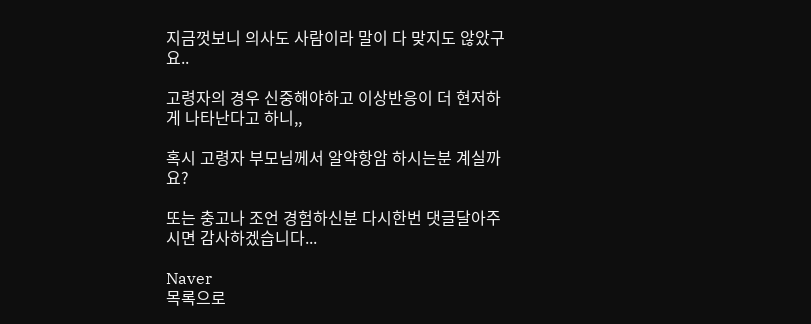지금껏보니 의사도 사람이라 말이 다 맞지도 않았구요..

고령자의 경우 신중해야하고 이상반응이 더 현저하게 나타난다고 하니,,

혹시 고령자 부모님께서 알약항암 하시는분 계실까요?

또는 충고나 조언 경험하신분 다시한번 댓글달아주시면 감사하겠습니다...

Naver
목록으로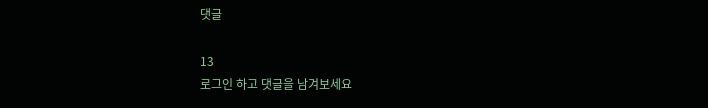댓글

13
로그인 하고 댓글을 남겨보세요